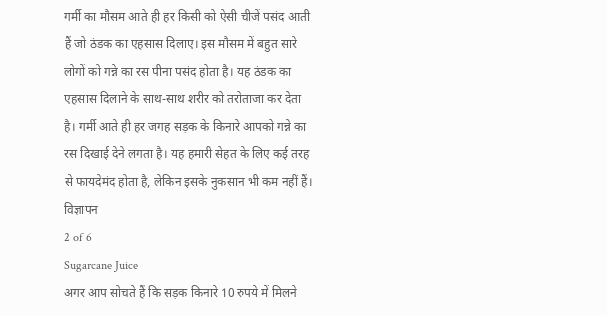गर्मी का मौसम आते ही हर किसी को ऐसी चीजें पसंद आती हैं जो ठंडक का एहसास दिलाए। इस मौसम में बहुत सारे लोगों को गन्ने का रस पीना पसंद होता है। यह ठंडक का एहसास दिलाने के साथ-साथ शरीर को तरोताजा कर देता है। गर्मी आते ही हर जगह सड़क के किनारे आपको गन्ने का रस दिखाई देने लगता है। यह हमारी सेहत के लिए कई तरह से फायदेमंद होता है, लेकिन इसके नुकसान भी कम नहीं हैं।
विज्ञापन
2 of 6
Sugarcane Juice
अगर आप सोचते हैं कि सड़क किनारे 10 रुपये में मिलने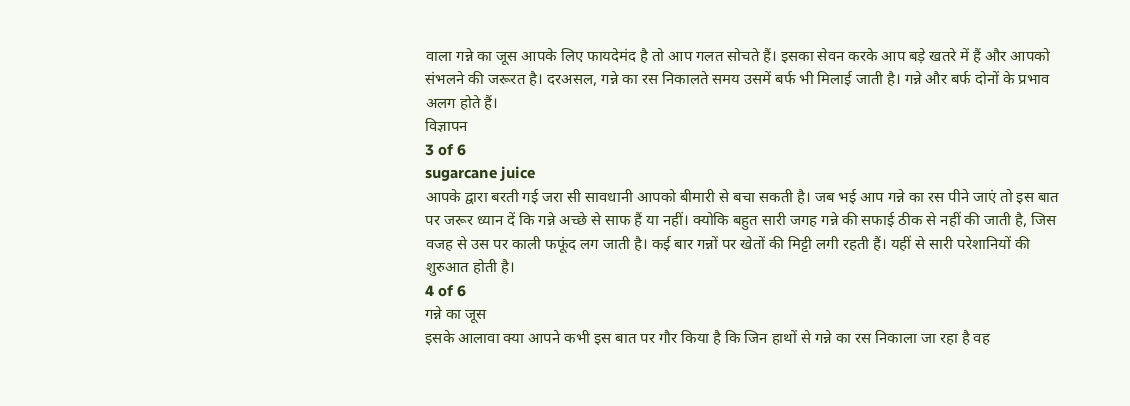वाला गन्ने का जूस आपके लिए फायदेमंद है तो आप गलत सोचते हैं। इसका सेवन करके आप बड़े खतरे में हैं और आपको संभलने की जरूरत है। दरअसल, गन्ने का रस निकालते समय उसमें बर्फ भी मिलाई जाती है। गन्ने और बर्फ दोनों के प्रभाव अलग होते हैं।
विज्ञापन
3 of 6
sugarcane juice
आपके द्वारा बरती गई जरा सी सावधानी आपको बीमारी से बचा सकती है। जब भई आप गन्ने का रस पीने जाएं तो इस बात पर जरूर ध्यान दें कि गन्ने अच्छे से साफ हैं या नहीं। क्योकि बहुत सारी जगह गन्ने की सफाई ठीक से नहीं की जाती है, जिस वजह से उस पर काली फफूंद लग जाती है। कई बार गन्नों पर खेतों की मिट्टी लगी रहती हैं। यहीं से सारी परेशानियों की शुरुआत होती है।
4 of 6
गन्ने का जूस
इसके आलावा क्या आपने कभी इस बात पर गौर किया है कि जिन हाथों से गन्ने का रस निकाला जा रहा है वह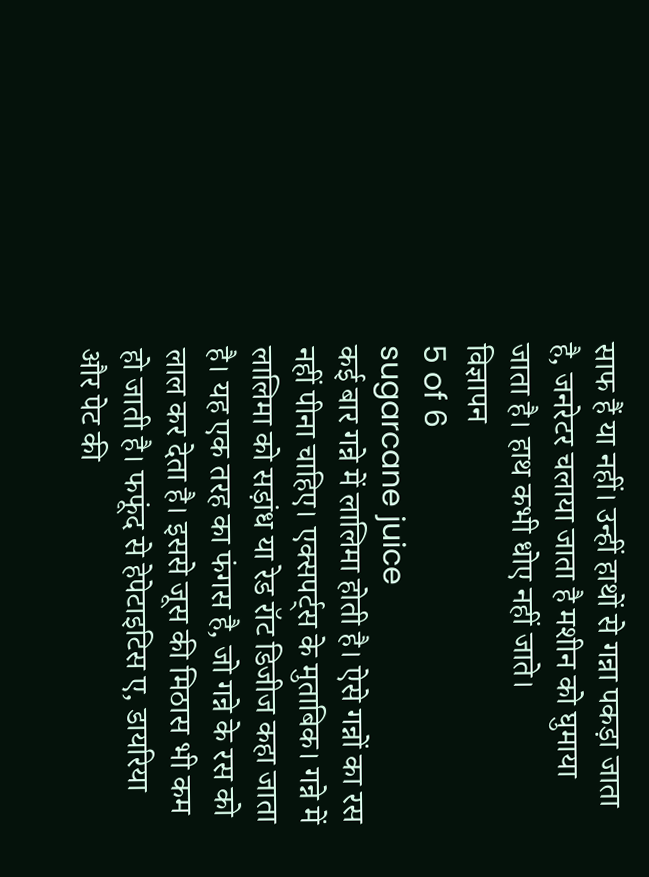साफ हैं या नहीं। उन्हीं हाथों से गन्ना पकड़ा जाता है, जनरेटर चलाया जाता है मशीन को घुमाया जाता है। हाथ कभी धोए नहीं जाते।
विज्ञापन
5 of 6
sugarcane juice
कई बार गन्ने में लालिमा होती है। ऐसे गन्नों का रस नहीं पीना चाहिए। एक्सपर्ट्स के मुताबिक। गन्ने में लालिमा को सड़ांध या रेड रॉट डिजीज कहा जाता है। यह एक तरह का फंगस है, जो गन्ने के रस को लाल कर देता है। इससे जूस की मिठास भी कम हो जाती है। फफूंद से हेपेटाइटिस ए, डायरिया और पेट की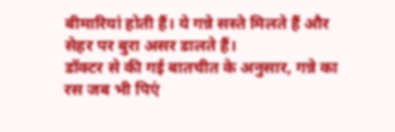बीमारियां होती हैं। ये गन्ने सस्ते मिलते हैं और सेहर पर बुरा असर डालते हैं।
डॉक्टर से की गई बातचीत के अनुसार, गन्ने का रस जब भी पिएं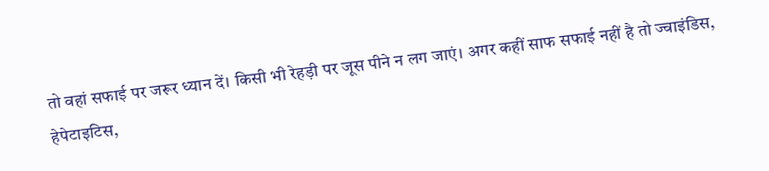तो वहां सफाई पर जरूर ध्यान दें। किसी भी रेहड़ी पर जूस पीने न लग जाएं। अगर कहीं साफ सफाई नहीं है तो ज्वाइंडिस, हेपेटाइटिस,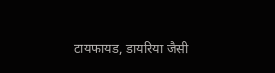टायफायड, डायरिया जैसी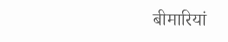बीमारियां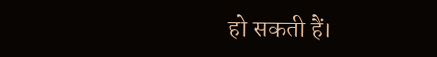हो सकती हैं।